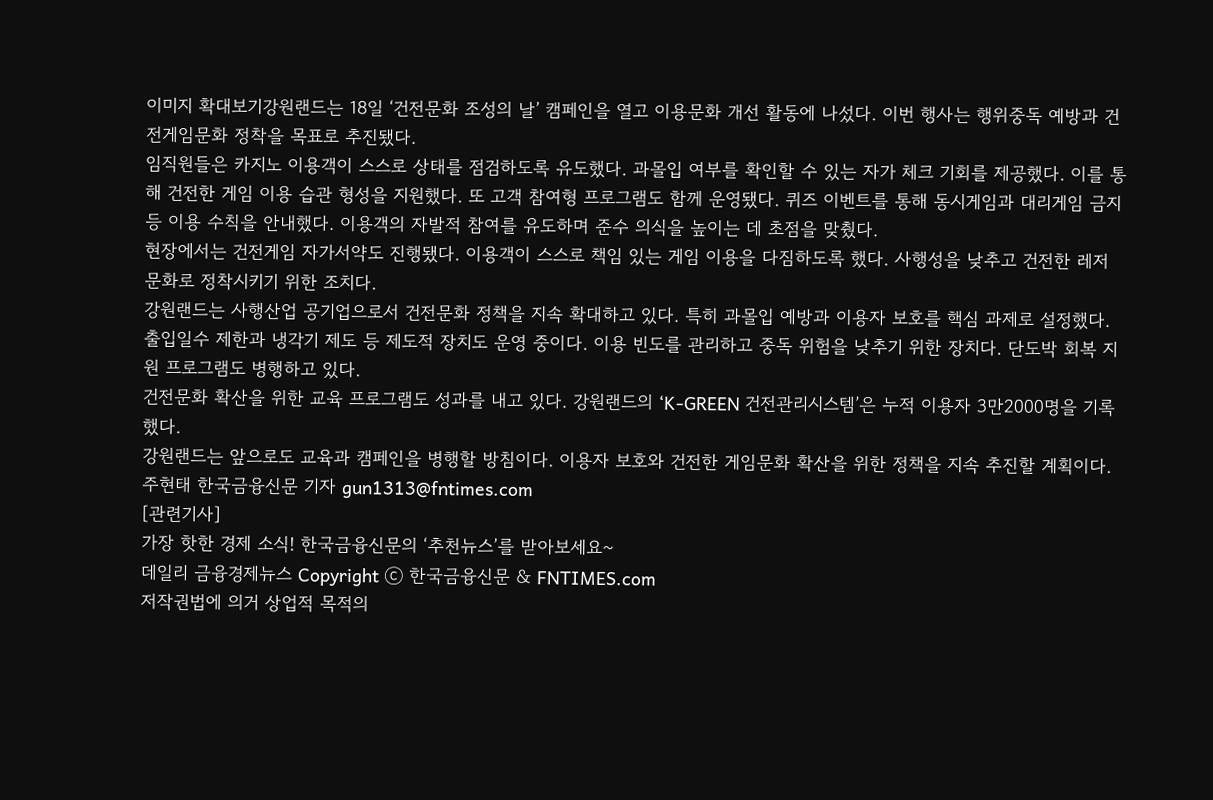이미지 확대보기강원랜드는 18일 ‘건전문화 조성의 날’ 캠페인을 열고 이용문화 개선 활동에 나섰다. 이번 행사는 행위중독 예방과 건전게임문화 정착을 목표로 추진됐다.
임직원들은 카지노 이용객이 스스로 상태를 점검하도록 유도했다. 과몰입 여부를 확인할 수 있는 자가 체크 기회를 제공했다. 이를 통해 건전한 게임 이용 습관 형성을 지원했다. 또 고객 참여형 프로그램도 함께 운영됐다. 퀴즈 이벤트를 통해 동시게임과 대리게임 금지 등 이용 수칙을 안내했다. 이용객의 자발적 참여를 유도하며 준수 의식을 높이는 데 초점을 맞췄다.
현장에서는 건전게임 자가서약도 진행됐다. 이용객이 스스로 책임 있는 게임 이용을 다짐하도록 했다. 사행성을 낮추고 건전한 레저 문화로 정착시키기 위한 조치다.
강원랜드는 사행산업 공기업으로서 건전문화 정책을 지속 확대하고 있다. 특히 과몰입 예방과 이용자 보호를 핵심 과제로 설정했다.
출입일수 제한과 냉각기 제도 등 제도적 장치도 운영 중이다. 이용 빈도를 관리하고 중독 위험을 낮추기 위한 장치다. 단도박 회복 지원 프로그램도 병행하고 있다.
건전문화 확산을 위한 교육 프로그램도 성과를 내고 있다. 강원랜드의 ‘K-GREEN 건전관리시스템’은 누적 이용자 3만2000명을 기록했다.
강원랜드는 앞으로도 교육과 캠페인을 병행할 방침이다. 이용자 보호와 건전한 게임문화 확산을 위한 정책을 지속 추진할 계획이다.
주현태 한국금융신문 기자 gun1313@fntimes.com
[관련기사]
가장 핫한 경제 소식! 한국금융신문의 ‘추천뉴스’를 받아보세요~
데일리 금융경제뉴스 Copyright ⓒ 한국금융신문 & FNTIMES.com
저작권법에 의거 상업적 목적의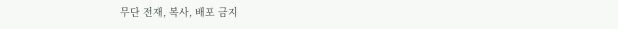무단 전재, 복사, 배포 금지